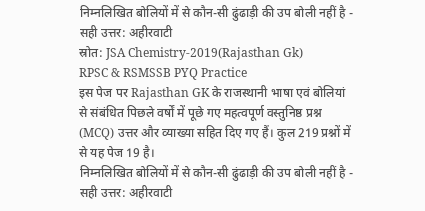निम्नलिखित बोलियों में से कौन-सी ढुंढाड़ी की उप बोली नहीं है -
सही उत्तर: अहीरवाटी
स्रोत: JSA Chemistry-2019(Rajasthan Gk)
RPSC & RSMSSB PYQ Practice
इस पेज पर Rajasthan GK के राजस्थानी भाषा एवं बोलियां से संबंधित पिछले वर्षों में पूछे गए महत्वपूर्ण वस्तुनिष्ठ प्रश्न (MCQ) उत्तर और व्याख्या सहित दिए गए हैं। कुल 219 प्रश्नों में से यह पेज 19 है।
निम्नलिखित बोलियों में से कौन-सी ढुंढाड़ी की उप बोली नहीं है -
सही उत्तर: अहीरवाटी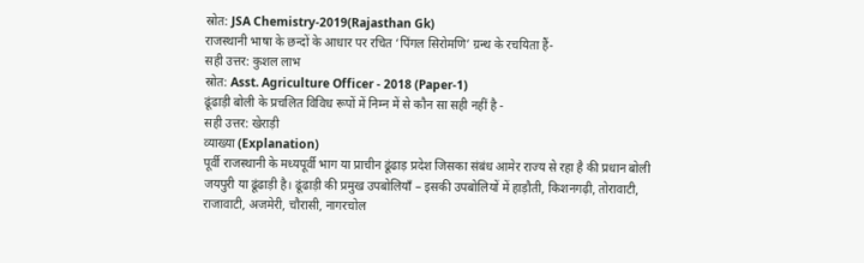स्रोत: JSA Chemistry-2019(Rajasthan Gk)
राजस्थानी भाषा के छन्दों के आधार पर रचित ‘पिंगल सिरोमणि’ ग्रन्थ के रचयिता हैं-
सही उत्तर: कुशल लाभ
स्रोत: Asst. Agriculture Officer - 2018 (Paper-1)
ढूंढाड़ी बोली के प्रचलित विविध रूपों में निम्न में से कौन सा सही नहीं है -
सही उत्तर: खेराड़ी
व्याख्या (Explanation)
पूर्वी राजस्थानी के मध्यपूर्वी भाग या प्राचीन ढूंढाड़ प्रदेश जिसका संबंध आमेर राज्य से रहा है की प्रधान बोली जयपुरी या ढूंढाड़ी है। ढूंढाड़ी की प्रमुख उपबोलियाँ – इसकी उपबोलियों में हाड़ौती, किशनगढ़ी, तोरावाटी, राजावाटी, अजमेरी, चौरासी, नागरचोल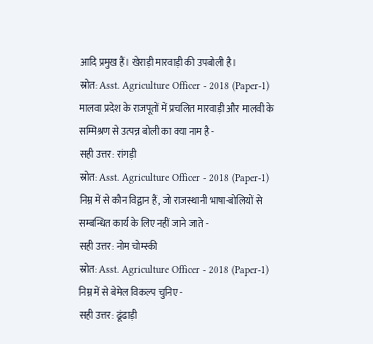आदि प्रमुख हैं। खेराड़ी मारवाड़ी की उपबोली है।
स्रोत: Asst. Agriculture Officer - 2018 (Paper-1)
मालवा प्रदेश के राजपूतों में प्रचलित मारवाड़ी और मालवी के सम्मिश्रण से उत्पन्न बोली का क्या नाम है -
सही उत्तर: रांगड़ी
स्रोत: Asst. Agriculture Officer - 2018 (Paper-1)
निम्न में से कौन विद्वान हैं, जो राजस्थानी भाषा-बोलियों से सम्बन्धित कार्य के लिए नहीं जाने जाते -
सही उत्तर: नोम चोम्स्की
स्रोत: Asst. Agriculture Officer - 2018 (Paper-1)
निम्न में से बेमेल विकल्प चुनिए -
सही उत्तर: ढूंढाड़ी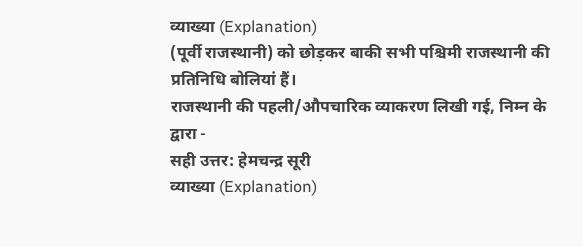व्याख्या (Explanation)
(पूर्वी राजस्थानी) को छोड़कर बाकी सभी पश्चिमी राजस्थानी की प्रतिनिधि बोलियां हैं।
राजस्थानी की पहली/औपचारिक व्याकरण लिखी गई, निम्न के द्वारा -
सही उत्तर: हेमचन्द्र सूरी
व्याख्या (Explanation)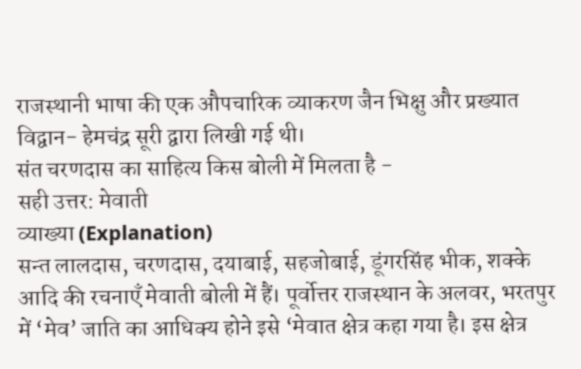राजस्थानी भाषा की एक औपचारिक व्याकरण जैन भिक्षु और प्रख्यात विद्वान- हेमचंद्र सूरी द्वारा लिखी गई थी।
संत चरणदास का साहित्य किस बोली में मिलता है -
सही उत्तर: मेवाती
व्याख्या (Explanation)
सन्त लालदास, चरणदास, दयाबाई, सहजोबाई, डूंगरसिंह भीक, शक्के आदि की रचनाएँ मेवाती बोली में हैं। पूर्वोत्तर राजस्थान के अलवर, भरतपुर में ‘मेव’ जाति का आधिक्य होने इसे ‘मेवात क्षेत्र कहा गया है। इस क्षेत्र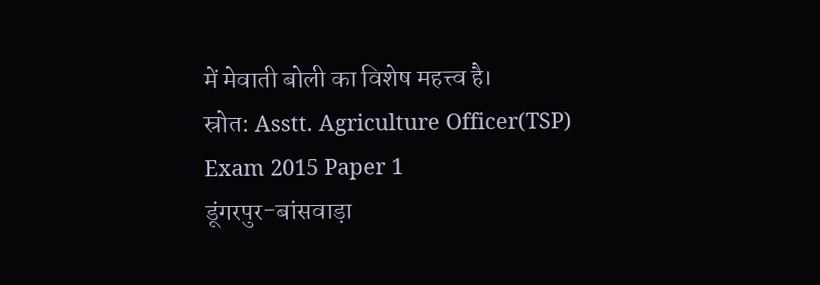में मेवाती बोली का विशेष महत्त्व है।
स्रोत: Asstt. Agriculture Officer(TSP) Exam 2015 Paper 1
डूंगरपुर-बांसवाड़ा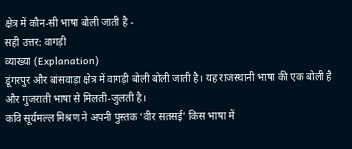क्षेत्र में कौन-सी भाषा बोली जाती है -
सही उत्तर: वागड़ी
व्याख्या (Explanation)
डूंगरपुर और बांसवाड़ा क्षेत्र में वागड़ी बोली बोली जाती है। यह राजस्थानी भाषा की एक बोली है और गुजराती भाषा से मिलती-जुलती है।
कवि सूर्यमल्ल मिश्रण ने अपनी पुस्तक ‘वीर सतसई’ किस भाषा में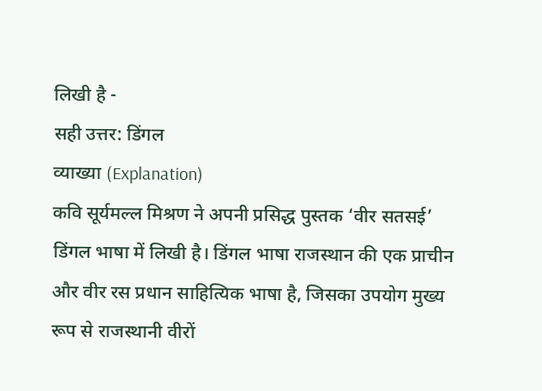लिखी है -
सही उत्तर: डिंगल
व्याख्या (Explanation)
कवि सूर्यमल्ल मिश्रण ने अपनी प्रसिद्ध पुस्तक ‘वीर सतसई’ डिंगल भाषा में लिखी है। डिंगल भाषा राजस्थान की एक प्राचीन और वीर रस प्रधान साहित्यिक भाषा है, जिसका उपयोग मुख्य रूप से राजस्थानी वीरों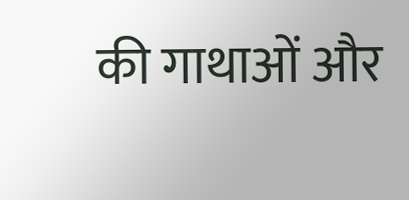की गाथाओं और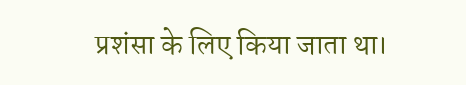प्रशंसा के लिए किया जाता था।